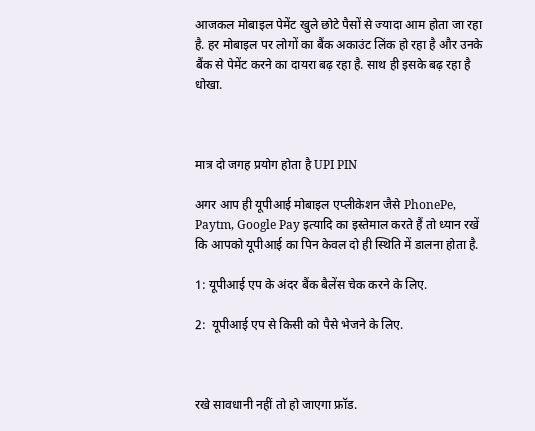आजकल मोबाइल पेमेंट खुले छोटे पैसों से ज्यादा आम होता जा रहा है. हर मोबाइल पर लोगों का बैंक अकाउंट लिंक हो रहा है और उनके बैंक से पेमेंट करने का दायरा बढ़ रहा है. साथ ही इसके बढ़ रहा है धोखा.



मात्र दो जगह प्रयोग होता है UPI PIN

अगर आप ही यूपीआई मोबाइल एप्लीकेशन जैसे PhonePe, Paytm, Google Pay इत्यादि का इस्तेमाल करते हैं तो ध्यान रखें कि आपको यूपीआई का पिन केवल दो ही स्थिति में डालना होता है.

1: यूपीआई एप के अंदर बैंक बैलेंस चेक करने के लिए.

2:  यूपीआई एप से किसी को पैसे भेजने के लिए.



रखे सावधानी नहीं तो हो जाएगा फ्रॉड.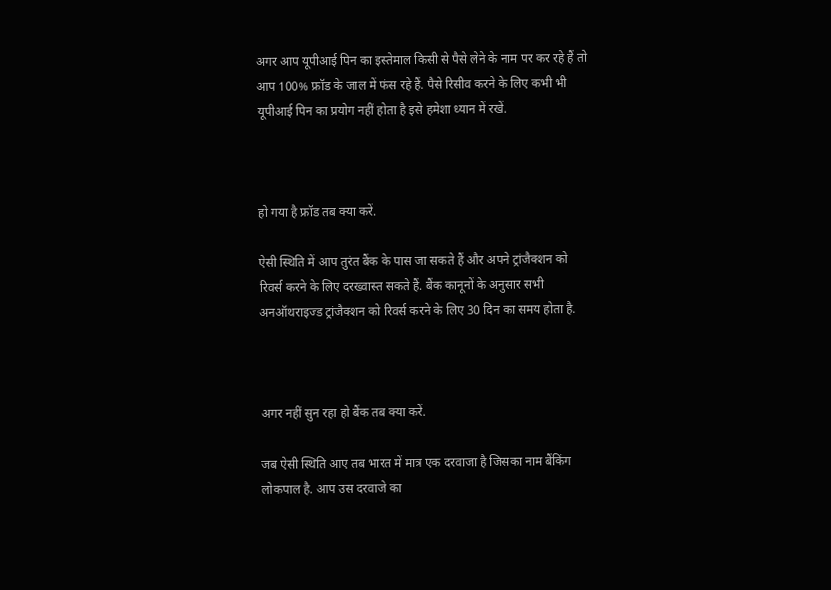अगर आप यूपीआई पिन का इस्तेमाल किसी से पैसे लेने के नाम पर कर रहे हैं तो आप 100% फ्रॉड के जाल में फंस रहे हैं. पैसे रिसीव करने के लिए कभी भी यूपीआई पिन का प्रयोग नहीं होता है इसे हमेशा ध्यान में रखें.



हो गया है फ्रॉड तब क्या करें.

ऐसी स्थिति में आप तुरंत बैंक के पास जा सकते हैं और अपने ट्रांजैक्शन को रिवर्स करने के लिए दरख्वास्त सकते हैं. बैंक कानूनों के अनुसार सभी अनऑथराइज्ड ट्रांजैक्शन को रिवर्स करने के लिए 30 दिन का समय होता है.



अगर नहीं सुन रहा हो बैंक तब क्या करें.

जब ऐसी स्थिति आए तब भारत में मात्र एक दरवाजा है जिसका नाम बैंकिंग लोकपाल है. आप उस दरवाजे का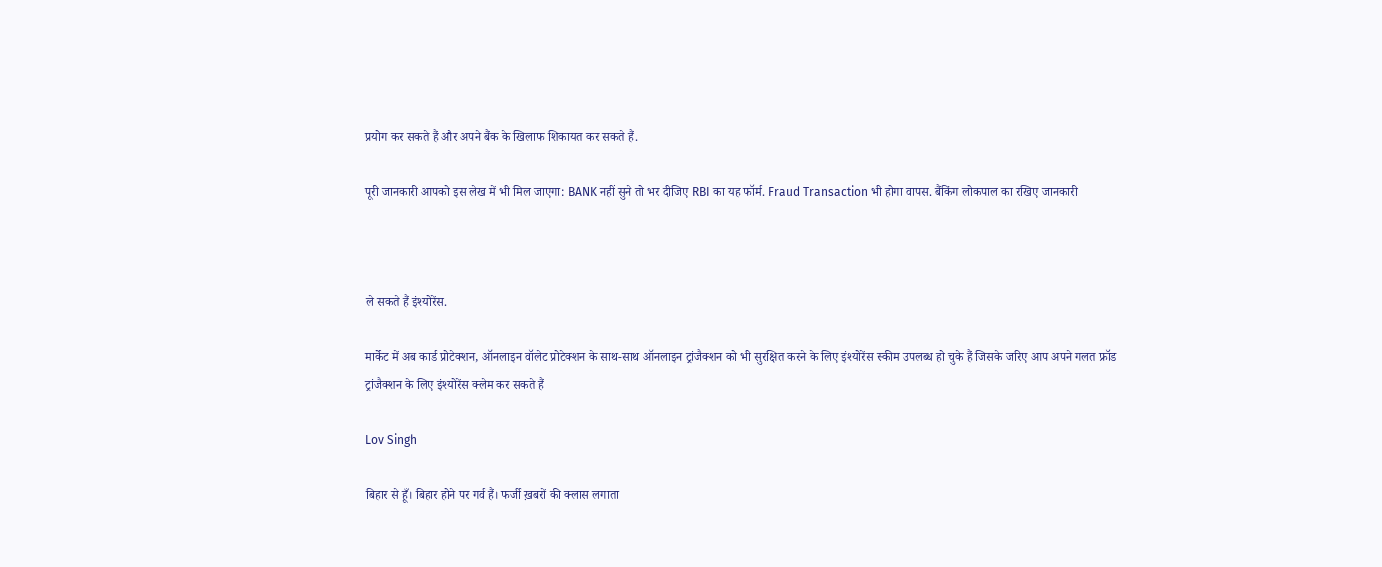प्रयोग कर सकते हैं और अपने बैंक के खिलाफ शिकायत कर सकते हैं.

पूरी जानकारी आपको इस लेख में भी मिल जाएगा: BANK नहीं सुने तो भर दीजिए RBI का यह फॉर्म. Fraud Transaction भी होगा वापस. बैंकिंग लोकपाल का रखिए जानकारी



ले सकते हैं इंश्योरेंस.

मार्केट में अब कार्ड प्रोटेक्शन, ऑनलाइन वॉलेट प्रोटेक्शन के साथ-साथ ऑनलाइन ट्रांजैक्शन को भी सुरक्षित करने के लिए इंश्योरेंस स्कीम उपलब्ध हो चुके हैं जिसके जरिए आप अपने गलत फ्रॉड ट्रांजैक्शन के लिए इंश्योरेंस क्लेम कर सकते हैं

Lov Singh

बिहार से हूँ। बिहार होने पर गर्व हैं। फर्जी ख़बरों की क्लास लगाता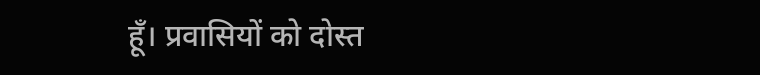हूँ। प्रवासियों को दोस्त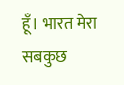हूँ। भारत मेरा सबकुछ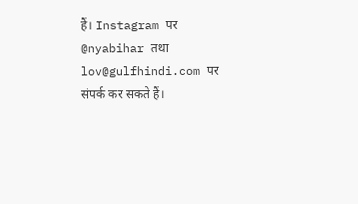हैं। Instagram पर @nyabihar तथा lov@gulfhindi.com पर संपर्क कर सकते हैं।